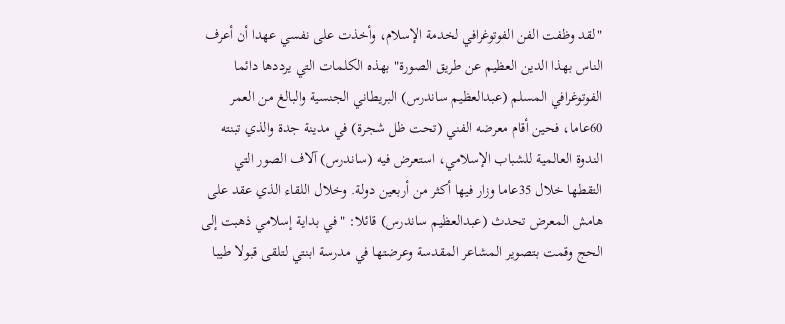"لقد وظفت الفن الفوتوغرافي لخدمة الإسلام، وأخذت على نفسي عهدا أن أعرف الناس بهذا الدين العظيم عن طريق الصورة" بهذه الكلمات التي يرددها دائما الفوتوغرافي المسلم (عبدالعظيم ساندرس) البريطاني الجنسية والبالغ من العمر 60عاما، فحين أقام معرضه الفني (تحت ظل شجرة) في مدينة جدة والذي تبنته الندوة العالمية للشباب الإسلامي، استعرض فيه (ساندرس) آلاف الصور التي التقطها خلال 35عاما وزار فيها أكثر من أربعين دولة. وخلال اللقاء الذي عقد على هامش المعرض تحدث (عبدالعظيم ساندرس) قائلا: "في بداية إسلامي ذهبت إلى الحج وقمت بتصوير المشاعر المقدسة وعرضتها في مدرسة ابنتي لتلقى قبولا طيبا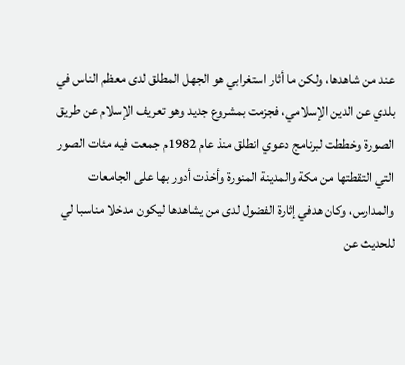عند من شاهدها، ولكن ما أثار استغرابي هو الجهل المطلق لدى معظم الناس في بلدي عن الدين الإسلامي، فجزمت بمشروع جديد وهو تعريف الإسلام عن طريق الصورة وخططت لبرنامج دعوي انطلق منذ عام 1982م جمعت فيه مئات الصور التي التقطتها من مكة والمدينة المنورة وأخذت أدور بها على الجامعات والمدارس، وكان هدفي إثارة الفضول لدى من يشاهدها ليكون مدخلا مناسبا لي للحديث عن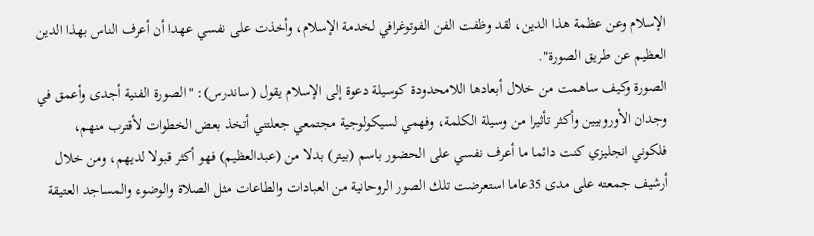الإسلام وعن عظمة هذا الدين، لقد وظفت الفن الفوتوغرافي لخدمة الإسلام، وأخذت على نفسي عهدا أن أعرف الناس بهذا الدين العظيم عن طريق الصورة".
الصورة وكيف ساهمت من خلال أبعادها اللامحدودة كوسيلة دعوة إلى الإسلام يقول (ساندرس): "الصورة الفنية أجدى وأعمق في وجدان الأوروبيين وأكثر تأثيرا من وسيلة الكلمة، وفهمي لسيكولوجية مجتمعي جعلتني أتخذ بعض الخطوات لأقترب منهم، فلكوني انجليزي كنت دائما ما أعرف نفسي على الحضور باسم (بيتر) بدلا من (عبدالعظيم) فهو أكثر قبولا لديهم، ومن خلال أرشيف جمعته على مدى 35عاما استعرضت تلك الصور الروحانية من العبادات والطاعات مثل الصلاة والوضوء والمساجد العتيقة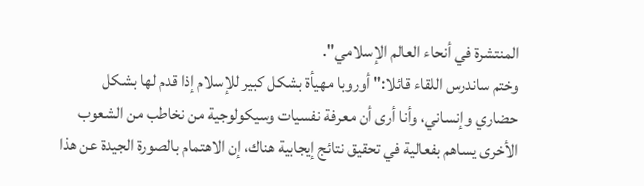المنتشرة في أنحاء العالم الإسلامي".
وختم ساندرس اللقاء قائلا:" أوروبا مهيأة بشكل كبير للإسلام إذا قدم لها بشكل حضاري وإنساني، وأنا أرى أن معرفة نفسيات وسيكولوجية من نخاطب من الشعوب الأخرى يساهم بفعالية في تحقيق نتائج إيجابية هناك، إن الاهتمام بالصورة الجيدة عن هذا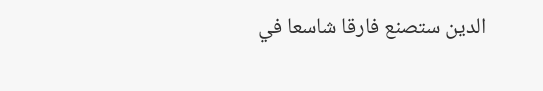الدين ستصنع فارقا شاسعا في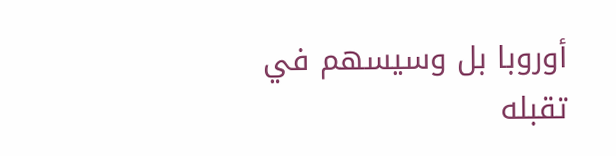أوروبا بل وسيسهم في تقبله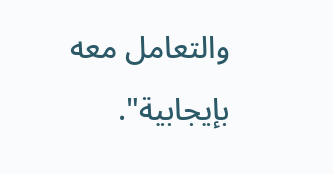والتعامل معه بإيجابية".